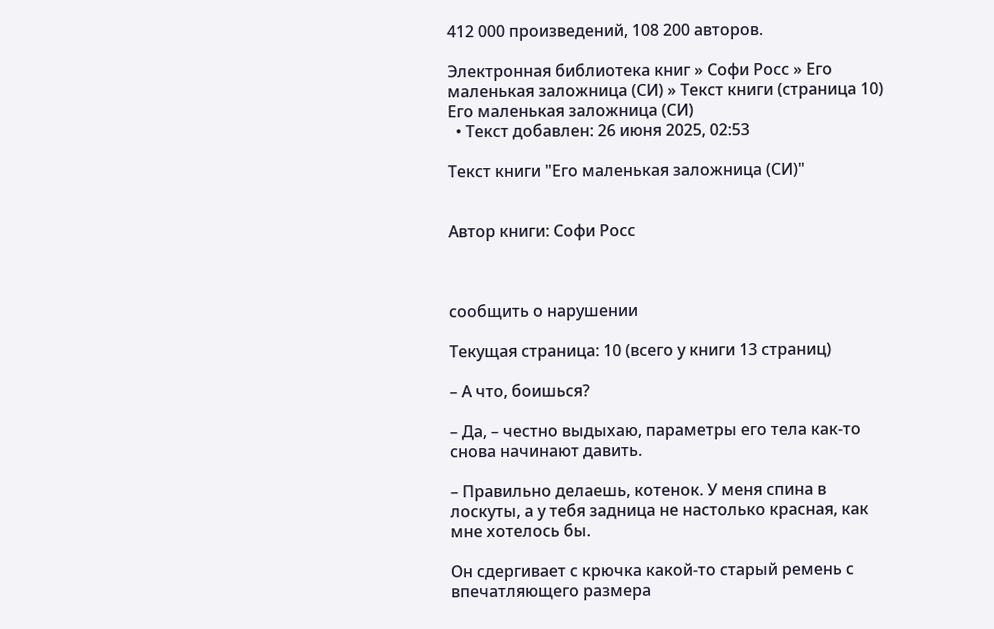412 000 произведений, 108 200 авторов.

Электронная библиотека книг » Софи Росс » Его маленькая заложница (СИ) » Текст книги (страница 10)
Его маленькая заложница (СИ)
  • Текст добавлен: 26 июня 2025, 02:53

Текст книги "Его маленькая заложница (СИ)"


Автор книги: Софи Росс



сообщить о нарушении

Текущая страница: 10 (всего у книги 13 страниц)

– А что, боишься?

– Да, – честно выдыхаю, параметры его тела как-то снова начинают давить.

– Правильно делаешь, котенок. У меня спина в лоскуты, а у тебя задница не настолько красная, как мне хотелось бы.

Он сдергивает с крючка какой-то старый ремень с впечатляющего размера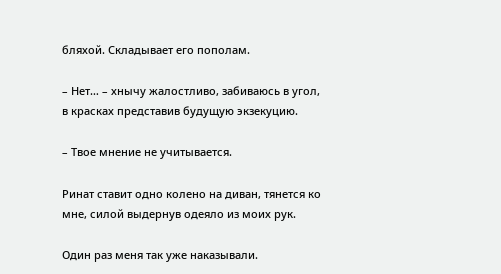бляхой. Складывает его пополам.

– Нет… – хнычу жалостливо, забиваюсь в угол, в красках представив будущую экзекуцию.

– Твое мнение не учитывается.

Ринат ставит одно колено на диван, тянется ко мне, силой выдернув одеяло из моих рук.

Один раз меня так уже наказывали.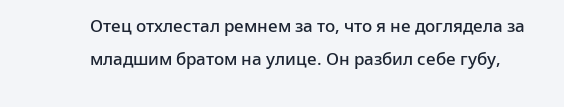Отец отхлестал ремнем за то, что я не доглядела за младшим братом на улице. Он разбил себе губу,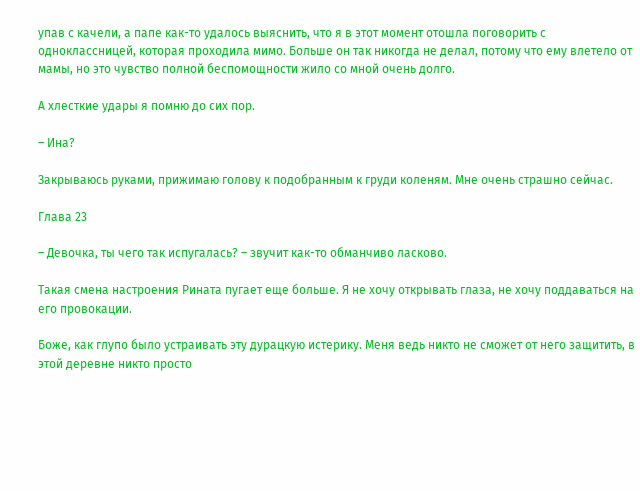упав с качели, а папе как-то удалось выяснить, что я в этот момент отошла поговорить с одноклассницей, которая проходила мимо. Больше он так никогда не делал, потому что ему влетело от мамы, но это чувство полной беспомощности жило со мной очень долго.

А хлесткие удары я помню до сих пор.

– Ина?

Закрываюсь руками, прижимаю голову к подобранным к груди коленям. Мне очень страшно сейчас.

Глава 23

– Девочка, ты чего так испугалась? – звучит как-то обманчиво ласково.

Такая смена настроения Рината пугает еще больше. Я не хочу открывать глаза, не хочу поддаваться на его провокации.

Боже, как глупо было устраивать эту дурацкую истерику. Меня ведь никто не сможет от него защитить, в этой деревне никто просто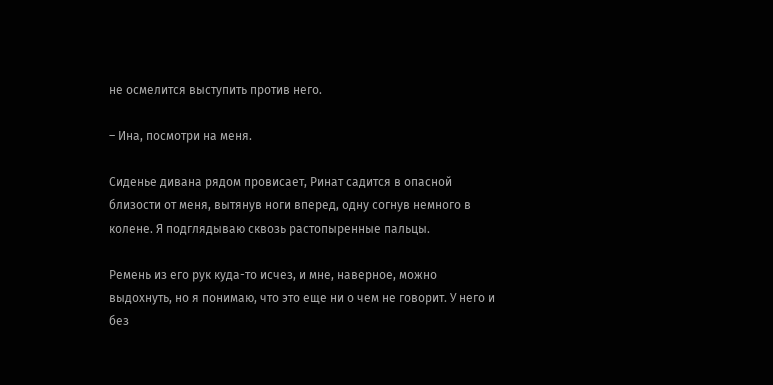не осмелится выступить против него.

– Ина, посмотри на меня.

Сиденье дивана рядом провисает, Ринат садится в опасной близости от меня, вытянув ноги вперед, одну согнув немного в колене. Я подглядываю сквозь растопыренные пальцы.

Ремень из его рук куда-то исчез, и мне, наверное, можно выдохнуть, но я понимаю, что это еще ни о чем не говорит. У него и без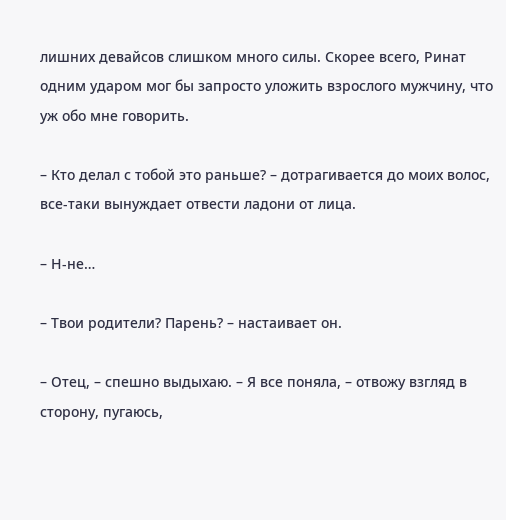лишних девайсов слишком много силы. Скорее всего, Ринат одним ударом мог бы запросто уложить взрослого мужчину, что уж обо мне говорить.

– Кто делал с тобой это раньше? – дотрагивается до моих волос, все-таки вынуждает отвести ладони от лица.

– Н-не…

– Твои родители? Парень? – настаивает он.

– Отец, – спешно выдыхаю. – Я все поняла, – отвожу взгляд в сторону, пугаюсь,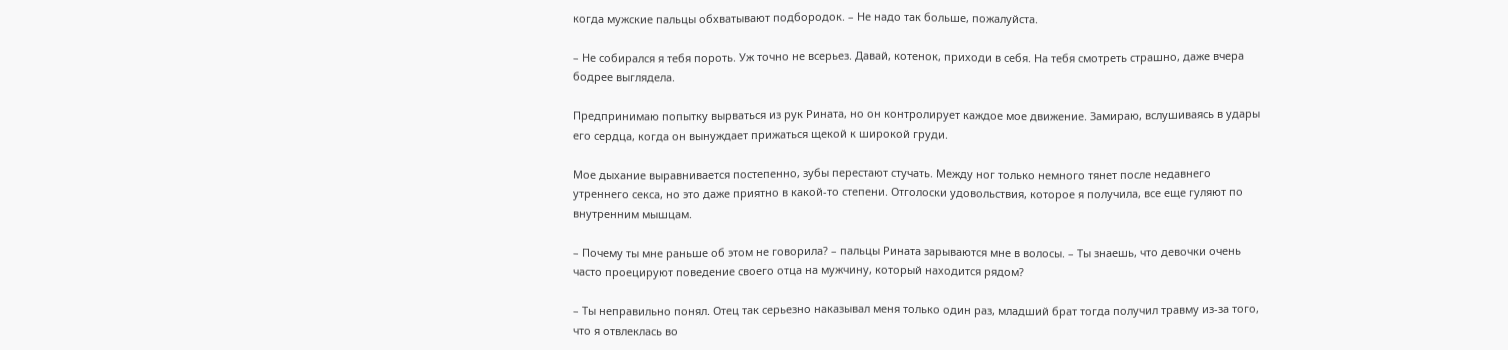когда мужские пальцы обхватывают подбородок. – Не надо так больше, пожалуйста.

– Не собирался я тебя пороть. Уж точно не всерьез. Давай, котенок, приходи в себя. На тебя смотреть страшно, даже вчера бодрее выглядела.

Предпринимаю попытку вырваться из рук Рината, но он контролирует каждое мое движение. Замираю, вслушиваясь в удары его сердца, когда он вынуждает прижаться щекой к широкой груди.

Мое дыхание выравнивается постепенно, зубы перестают стучать. Между ног только немного тянет после недавнего утреннего секса, но это даже приятно в какой-то степени. Отголоски удовольствия, которое я получила, все еще гуляют по внутренним мышцам.

– Почему ты мне раньше об этом не говорила? – пальцы Рината зарываются мне в волосы. – Ты знаешь, что девочки очень часто проецируют поведение своего отца на мужчину, который находится рядом?

– Ты неправильно понял. Отец так серьезно наказывал меня только один раз, младший брат тогда получил травму из-за того, что я отвлеклась во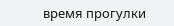время прогулки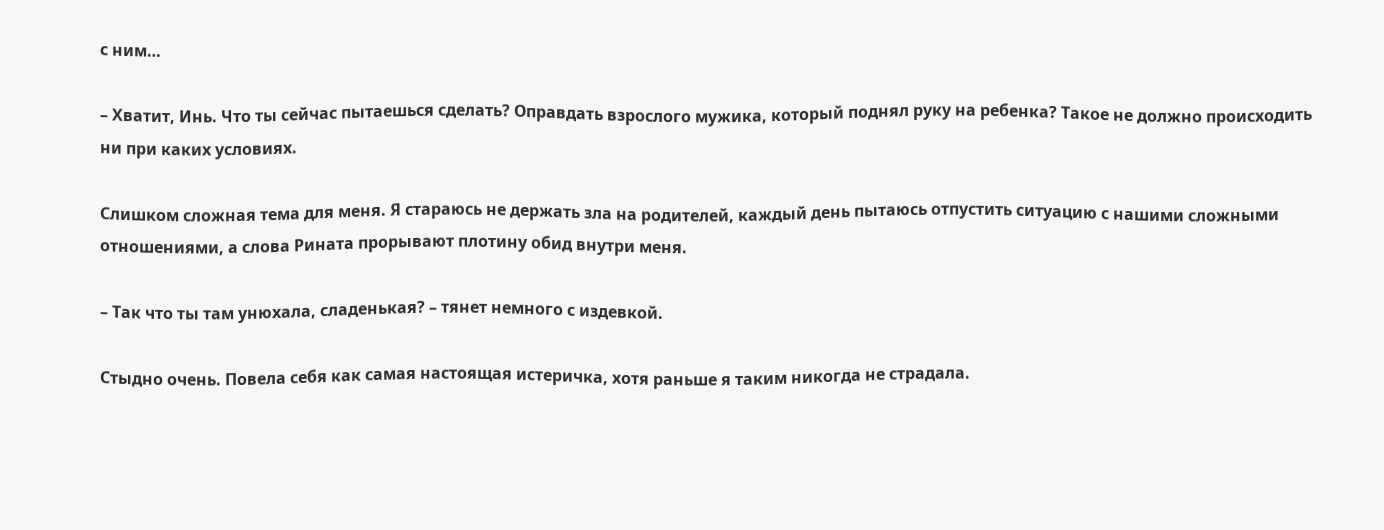с ним…

– Хватит, Инь. Что ты сейчас пытаешься сделать? Оправдать взрослого мужика, который поднял руку на ребенка? Такое не должно происходить ни при каких условиях.

Слишком сложная тема для меня. Я стараюсь не держать зла на родителей, каждый день пытаюсь отпустить ситуацию с нашими сложными отношениями, а слова Рината прорывают плотину обид внутри меня.

– Так что ты там унюхала, сладенькая? – тянет немного с издевкой.

Стыдно очень. Повела себя как самая настоящая истеричка, хотя раньше я таким никогда не страдала.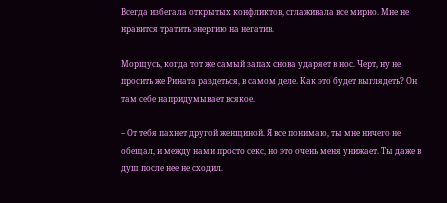Всегда избегала открытых конфликтов, сглаживала все мирно. Мне не нравится тратить энергию на негатив.

Морщусь, когда тот же самый запах снова ударяет в нос. Черт, ну не просить же Рината раздеться, в самом деле. Как это будет выглядеть? Он там себе напридумывает всякое.

– От тебя пахнет другой женщиной. Я все понимаю, ты мне ничего не обещал, и между нами просто секс, но это очень меня унижает. Ты даже в душ после нее не сходил.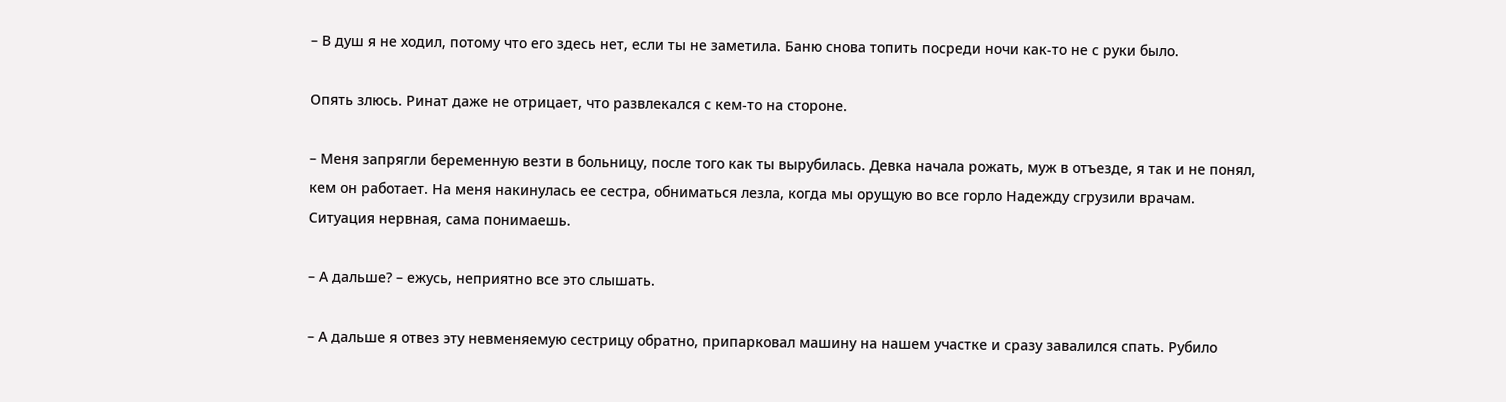– В душ я не ходил, потому что его здесь нет, если ты не заметила. Баню снова топить посреди ночи как-то не с руки было.

Опять злюсь. Ринат даже не отрицает, что развлекался с кем-то на стороне.

– Меня запрягли беременную везти в больницу, после того как ты вырубилась. Девка начала рожать, муж в отъезде, я так и не понял, кем он работает. На меня накинулась ее сестра, обниматься лезла, когда мы орущую во все горло Надежду сгрузили врачам. Ситуация нервная, сама понимаешь.

– А дальше? – ежусь, неприятно все это слышать.

– А дальше я отвез эту невменяемую сестрицу обратно, припарковал машину на нашем участке и сразу завалился спать. Рубило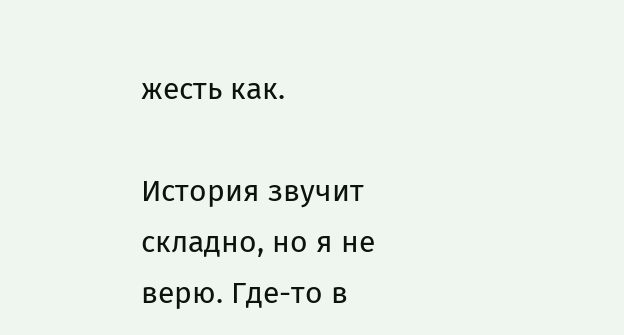жесть как.

История звучит складно, но я не верю. Где-то в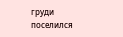груди поселился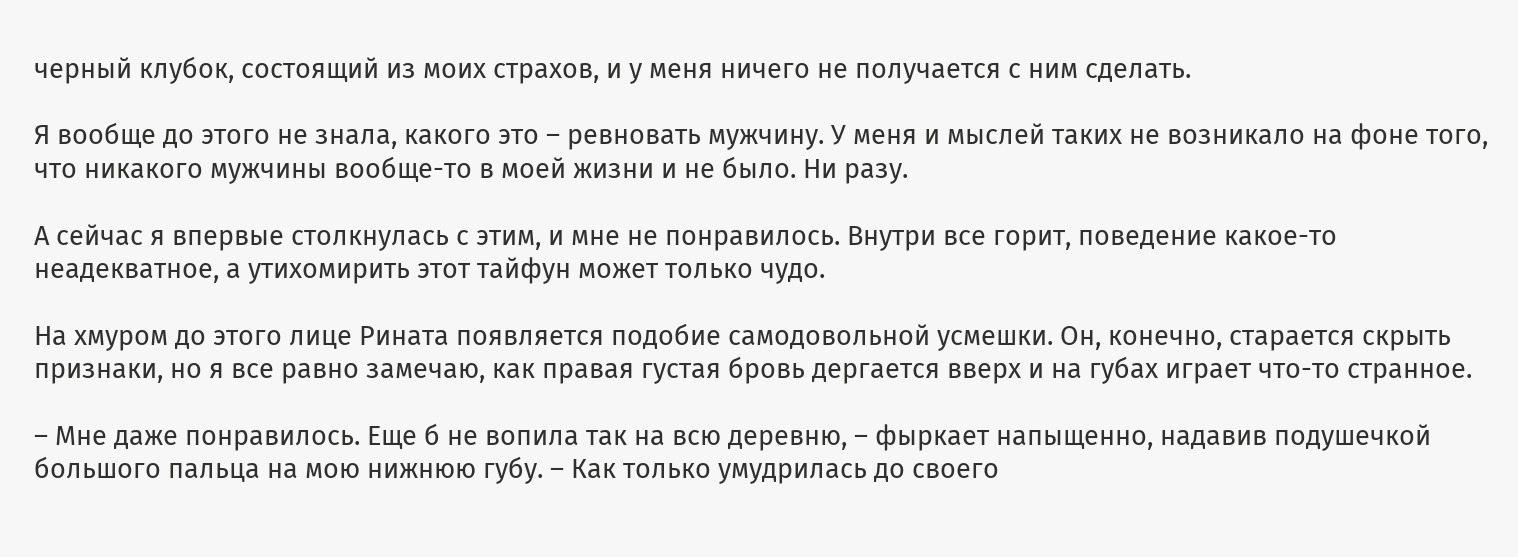черный клубок, состоящий из моих страхов, и у меня ничего не получается с ним сделать.

Я вообще до этого не знала, какого это – ревновать мужчину. У меня и мыслей таких не возникало на фоне того, что никакого мужчины вообще-то в моей жизни и не было. Ни разу.

А сейчас я впервые столкнулась с этим, и мне не понравилось. Внутри все горит, поведение какое-то неадекватное, а утихомирить этот тайфун может только чудо.

На хмуром до этого лице Рината появляется подобие самодовольной усмешки. Он, конечно, старается скрыть признаки, но я все равно замечаю, как правая густая бровь дергается вверх и на губах играет что-то странное.

– Мне даже понравилось. Еще б не вопила так на всю деревню, – фыркает напыщенно, надавив подушечкой большого пальца на мою нижнюю губу. – Как только умудрилась до своего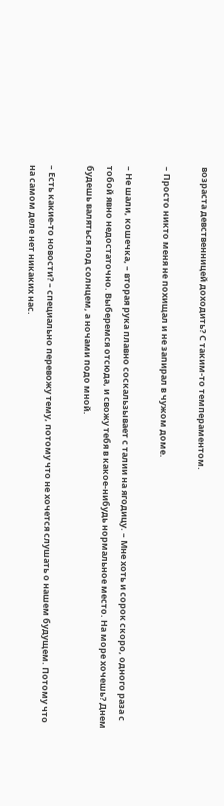возраста девственницей доходить? С таким-то темпераментом.

– Просто никто меня не похищал и не запирал в чужом доме.

– Не шали, кошечка, – вторая рука плавно соскальзывает с талии на ягодицу. – Мне хоть и сорок скоро, одного раза с тобой явно недостаточно. Выберемся отсюда, и свожу тебя в какое-нибудь нормальное место. На море хочешь? Днем будешь валяться под солнцем, а ночами подо мной.

– Есть какие-то новости? – специально перевожу тему, потому что не хочется слушать о нашем будущем. Потому что на самом деле нет никаких нас.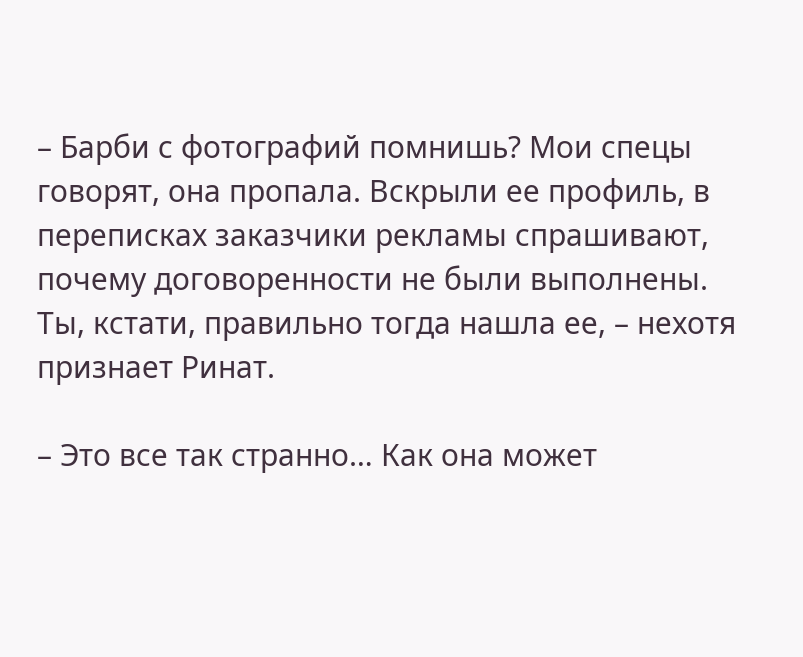– Барби с фотографий помнишь? Мои спецы говорят, она пропала. Вскрыли ее профиль, в переписках заказчики рекламы спрашивают, почему договоренности не были выполнены. Ты, кстати, правильно тогда нашла ее, – нехотя признает Ринат.

– Это все так странно… Как она может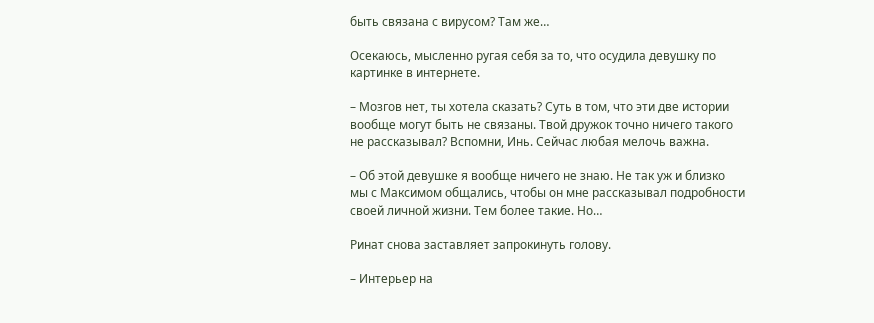быть связана с вирусом? Там же…

Осекаюсь, мысленно ругая себя за то, что осудила девушку по картинке в интернете.

– Мозгов нет, ты хотела сказать? Суть в том, что эти две истории вообще могут быть не связаны. Твой дружок точно ничего такого не рассказывал? Вспомни, Инь. Сейчас любая мелочь важна.

– Об этой девушке я вообще ничего не знаю. Не так уж и близко мы с Максимом общались, чтобы он мне рассказывал подробности своей личной жизни. Тем более такие. Но…

Ринат снова заставляет запрокинуть голову.

– Интерьер на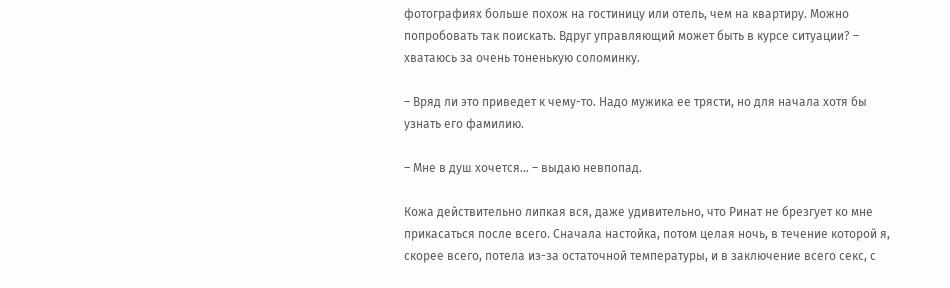фотографиях больше похож на гостиницу или отель, чем на квартиру. Можно попробовать так поискать. Вдруг управляющий может быть в курсе ситуации? – хватаюсь за очень тоненькую соломинку.

– Вряд ли это приведет к чему-то. Надо мужика ее трясти, но для начала хотя бы узнать его фамилию.

– Мне в душ хочется… – выдаю невпопад.

Кожа действительно липкая вся, даже удивительно, что Ринат не брезгует ко мне прикасаться после всего. Сначала настойка, потом целая ночь, в течение которой я, скорее всего, потела из-за остаточной температуры, и в заключение всего секс, с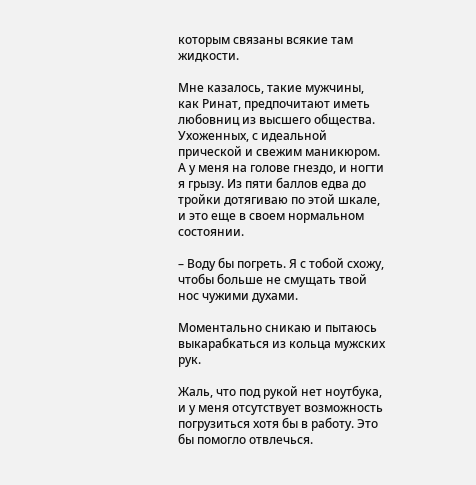которым связаны всякие там жидкости.

Мне казалось, такие мужчины, как Ринат, предпочитают иметь любовниц из высшего общества. Ухоженных, с идеальной прической и свежим маникюром. А у меня на голове гнездо, и ногти я грызу. Из пяти баллов едва до тройки дотягиваю по этой шкале, и это еще в своем нормальном состоянии.

– Воду бы погреть. Я с тобой схожу, чтобы больше не смущать твой нос чужими духами.

Моментально сникаю и пытаюсь выкарабкаться из кольца мужских рук.

Жаль, что под рукой нет ноутбука, и у меня отсутствует возможность погрузиться хотя бы в работу. Это бы помогло отвлечься.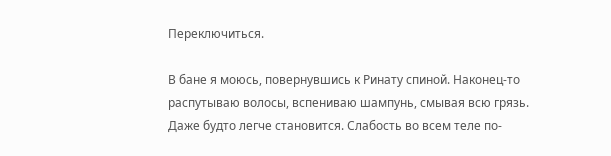Переключиться.

В бане я моюсь, повернувшись к Ринату спиной. Наконец-то распутываю волосы, вспениваю шампунь, смывая всю грязь. Даже будто легче становится. Слабость во всем теле по-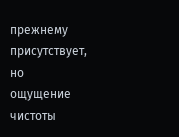прежнему присутствует, но ощущение чистоты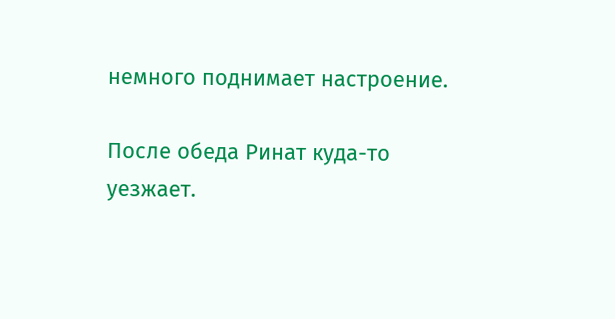немного поднимает настроение.

После обеда Ринат куда-то уезжает.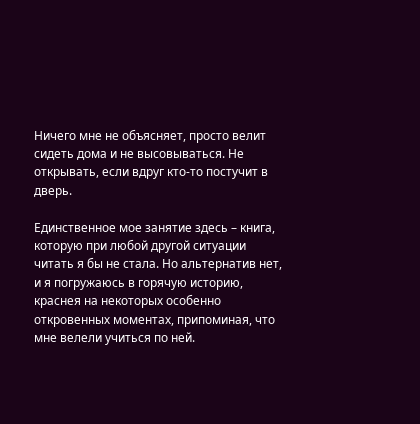Ничего мне не объясняет, просто велит сидеть дома и не высовываться. Не открывать, если вдруг кто-то постучит в дверь.

Единственное мое занятие здесь – книга, которую при любой другой ситуации читать я бы не стала. Но альтернатив нет, и я погружаюсь в горячую историю, краснея на некоторых особенно откровенных моментах, припоминая, что мне велели учиться по ней.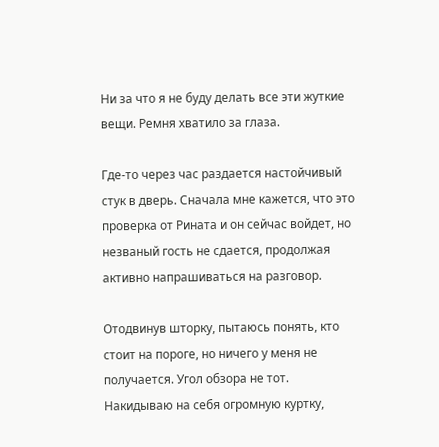Ни за что я не буду делать все эти жуткие вещи. Ремня хватило за глаза.

Где-то через час раздается настойчивый стук в дверь. Сначала мне кажется, что это проверка от Рината и он сейчас войдет, но незваный гость не сдается, продолжая активно напрашиваться на разговор.

Отодвинув шторку, пытаюсь понять, кто стоит на пороге, но ничего у меня не получается. Угол обзора не тот. Накидываю на себя огромную куртку,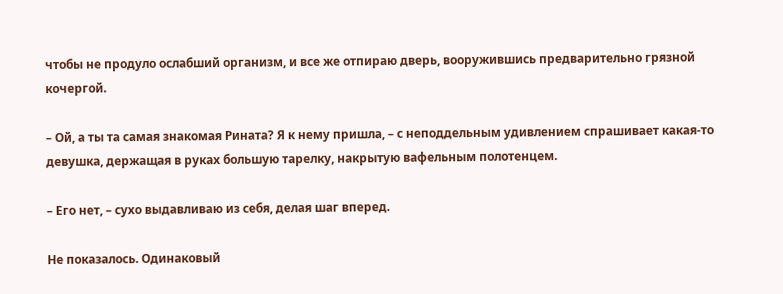чтобы не продуло ослабший организм, и все же отпираю дверь, вооружившись предварительно грязной кочергой.

– Ой, а ты та самая знакомая Рината? Я к нему пришла, – с неподдельным удивлением спрашивает какая-то девушка, держащая в руках большую тарелку, накрытую вафельным полотенцем.

– Его нет, – сухо выдавливаю из себя, делая шаг вперед.

Не показалось. Одинаковый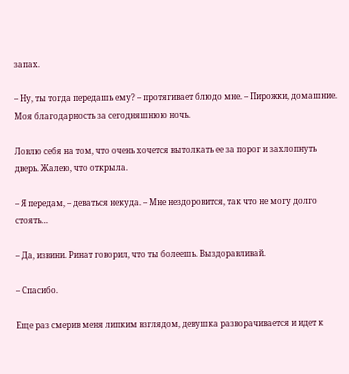запах.

– Ну, ты тогда передашь ему? – протягивает блюдо мне. – Пирожки, домашние. Моя благодарность за сегодняшнюю ночь.

Ловлю себя на том, что очень хочется вытолкать ее за порог и захлопнуть дверь. Жалею, что открыла.

– Я передам, – деваться некуда. – Мне нездоровится, так что не могу долго стоять…

– Да, извини. Ринат говорил, что ты болеешь. Выздоравливай.

– Спасибо.

Еще раз смерив меня липким взглядом, девушка разворачивается и идет к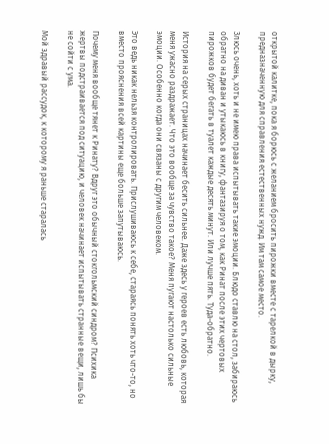открытой калитке, пока я борюсь с желанием бросить пирожки вместе с тарелкой в дырку, предназначенную для справления естественных нужд. Им там самое место.

Злюсь очень, хоть и не имею права испытывать такие эмоции. Блюдо ставлю на стол, забираюсь обратно на диван и утыкаюсь в книгу, фантазируя о том, как Ринат после этих чертовых пирожков будет бегать в туалет каждые десять минут. Или лучше пять. Туда-обратно.

История на серых страницах начинает бесить сильнее. Даже здесь у героев есть любовь, которая меня ужасно раздражает. Что это вообще за чувство такое? Меня пугают настолько сильные эмоции. Особенно когда они связаны с другим человеком.

Это ведь никак нельзя контролировать. Прислушиваюсь к себе, стараясь понять хоть что-то, но вместо прояснения всей картины еще больше запутываюсь.

Почему меня вообще тянет к Ринату? Вдруг это обычный стокгольмский синдром? Психика жертвы подстраивается под ситуацию, и человек начинает испытывать странные вещи, лишь бы не сойти с ума.

Мой здравый рассудок, к которому я раньше старалась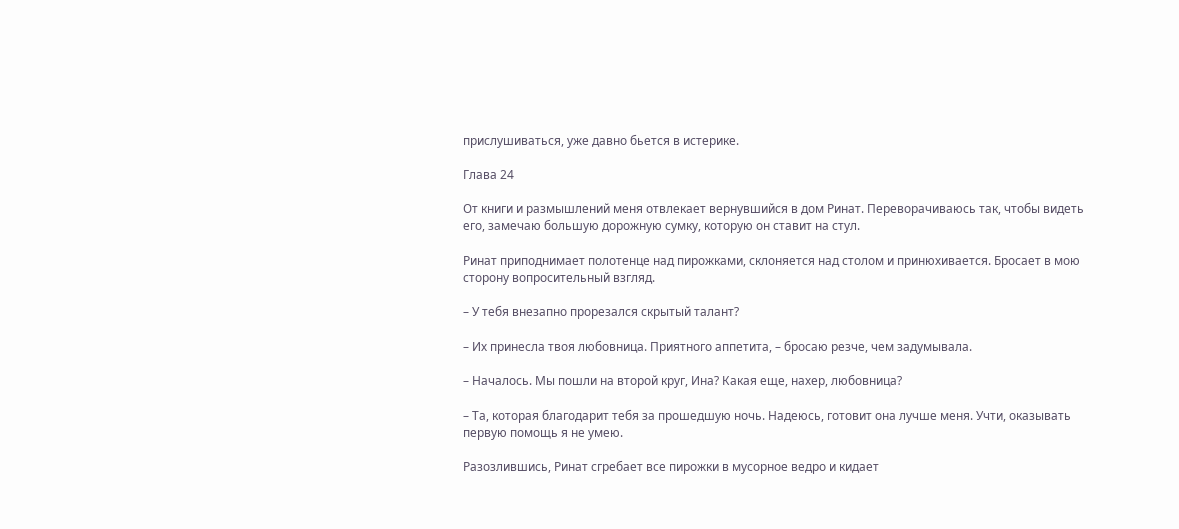прислушиваться, уже давно бьется в истерике.

Глава 24

От книги и размышлений меня отвлекает вернувшийся в дом Ринат. Переворачиваюсь так, чтобы видеть его, замечаю большую дорожную сумку, которую он ставит на стул.

Ринат приподнимает полотенце над пирожками, склоняется над столом и принюхивается. Бросает в мою сторону вопросительный взгляд.

– У тебя внезапно прорезался скрытый талант?

– Их принесла твоя любовница. Приятного аппетита, – бросаю резче, чем задумывала.

– Началось. Мы пошли на второй круг, Ина? Какая еще, нахер, любовница?

– Та, которая благодарит тебя за прошедшую ночь. Надеюсь, готовит она лучше меня. Учти, оказывать первую помощь я не умею.

Разозлившись, Ринат сгребает все пирожки в мусорное ведро и кидает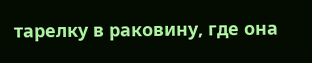тарелку в раковину, где она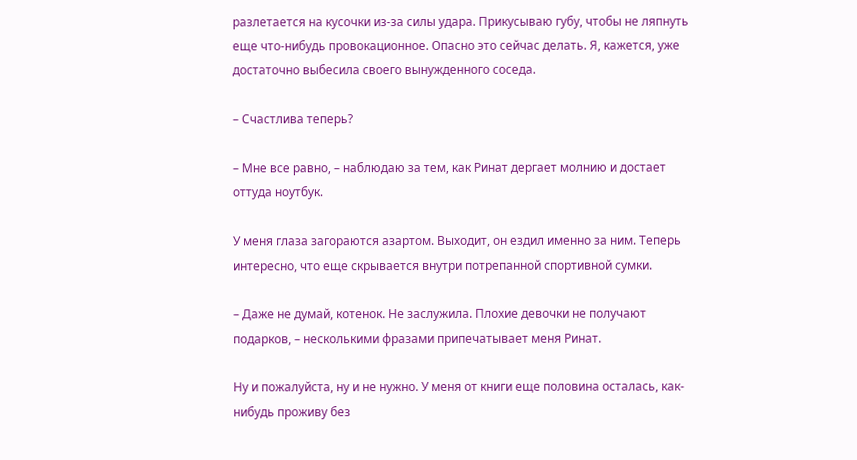разлетается на кусочки из-за силы удара. Прикусываю губу, чтобы не ляпнуть еще что-нибудь провокационное. Опасно это сейчас делать. Я, кажется, уже достаточно выбесила своего вынужденного соседа.

– Счастлива теперь?

– Мне все равно, – наблюдаю за тем, как Ринат дергает молнию и достает оттуда ноутбук.

У меня глаза загораются азартом. Выходит, он ездил именно за ним. Теперь интересно, что еще скрывается внутри потрепанной спортивной сумки.

– Даже не думай, котенок. Не заслужила. Плохие девочки не получают подарков, – несколькими фразами припечатывает меня Ринат.

Ну и пожалуйста, ну и не нужно. У меня от книги еще половина осталась, как-нибудь проживу без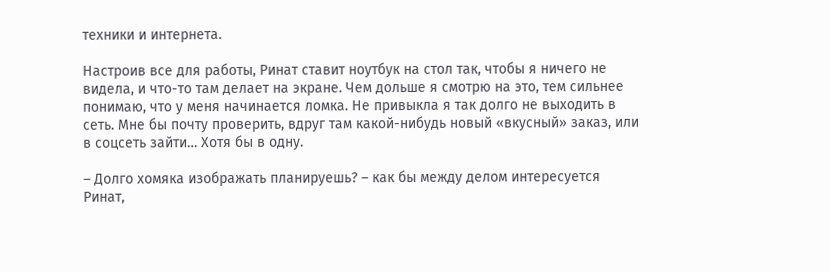техники и интернета.

Настроив все для работы, Ринат ставит ноутбук на стол так, чтобы я ничего не видела, и что-то там делает на экране. Чем дольше я смотрю на это, тем сильнее понимаю, что у меня начинается ломка. Не привыкла я так долго не выходить в сеть. Мне бы почту проверить, вдруг там какой-нибудь новый «вкусный» заказ, или в соцсеть зайти… Хотя бы в одну.

– Долго хомяка изображать планируешь? – как бы между делом интересуется Ринат,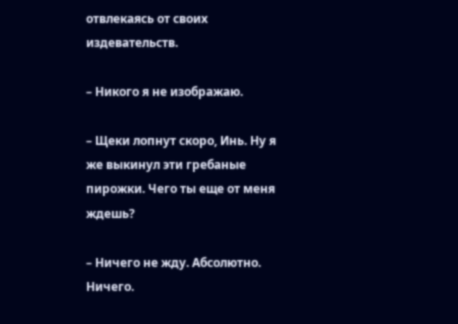отвлекаясь от своих издевательств.

– Никого я не изображаю.

– Щеки лопнут скоро, Инь. Ну я же выкинул эти гребаные пирожки. Чего ты еще от меня ждешь?

– Ничего не жду. Абсолютно. Ничего.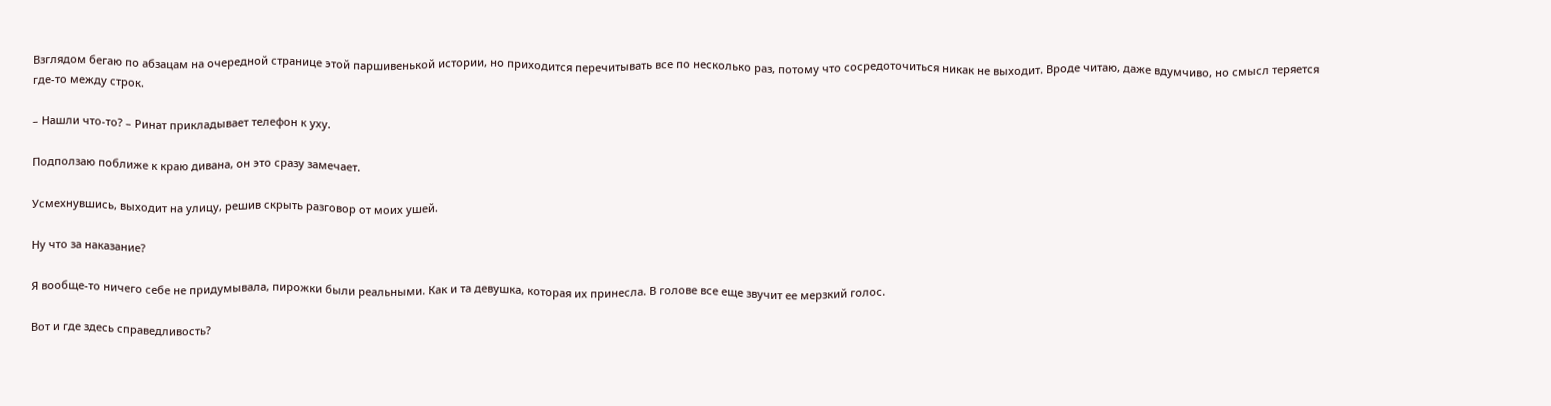Взглядом бегаю по абзацам на очередной странице этой паршивенькой истории, но приходится перечитывать все по несколько раз, потому что сосредоточиться никак не выходит. Вроде читаю, даже вдумчиво, но смысл теряется где-то между строк.

– Нашли что-то? – Ринат прикладывает телефон к уху.

Подползаю поближе к краю дивана, он это сразу замечает.

Усмехнувшись, выходит на улицу, решив скрыть разговор от моих ушей.

Ну что за наказание?

Я вообще-то ничего себе не придумывала, пирожки были реальными. Как и та девушка, которая их принесла. В голове все еще звучит ее мерзкий голос.

Вот и где здесь справедливость?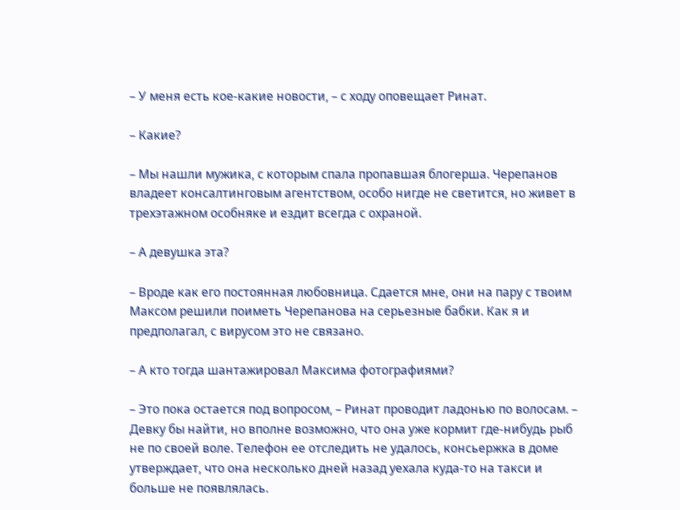– У меня есть кое-какие новости, – с ходу оповещает Ринат.

– Какие?

– Мы нашли мужика, с которым спала пропавшая блогерша. Черепанов владеет консалтинговым агентством, особо нигде не светится, но живет в трехэтажном особняке и ездит всегда с охраной.

– А девушка эта?

– Вроде как его постоянная любовница. Сдается мне, они на пару с твоим Максом решили поиметь Черепанова на серьезные бабки. Как я и предполагал, с вирусом это не связано.

– А кто тогда шантажировал Максима фотографиями?

– Это пока остается под вопросом, – Ринат проводит ладонью по волосам. – Девку бы найти, но вполне возможно, что она уже кормит где-нибудь рыб не по своей воле. Телефон ее отследить не удалось, консьержка в доме утверждает, что она несколько дней назад уехала куда-то на такси и больше не появлялась.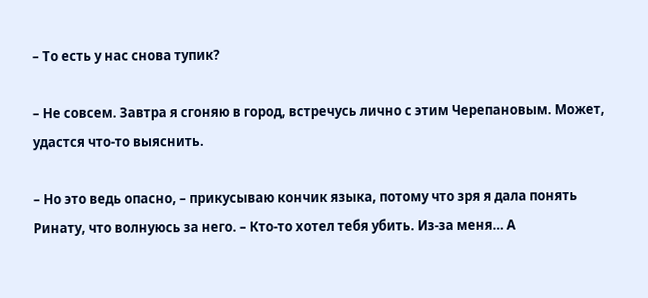– То есть у нас снова тупик?

– Не совсем. Завтра я сгоняю в город, встречусь лично с этим Черепановым. Может, удастся что-то выяснить.

– Но это ведь опасно, – прикусываю кончик языка, потому что зря я дала понять Ринату, что волнуюсь за него. – Кто-то хотел тебя убить. Из-за меня… А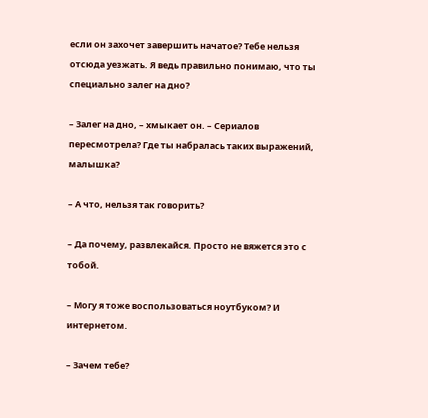если он захочет завершить начатое? Тебе нельзя отсюда уезжать. Я ведь правильно понимаю, что ты специально залег на дно?

– Залег на дно, – хмыкает он. – Сериалов пересмотрела? Где ты набралась таких выражений, малышка?

– А что, нельзя так говорить?

– Да почему, развлекайся. Просто не вяжется это с тобой.

– Могу я тоже воспользоваться ноутбуком? И интернетом.

– Зачем тебе?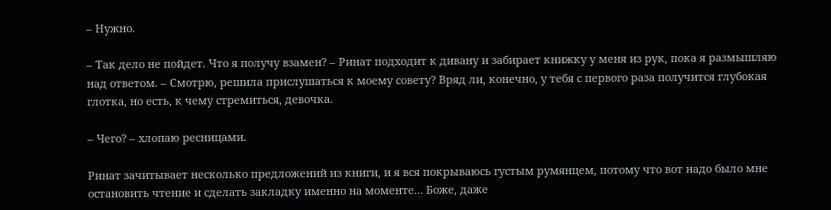– Нужно.

– Так дело не пойдет. Что я получу взамен? – Ринат подходит к дивану и забирает книжку у меня из рук, пока я размышляю над ответом. – Смотрю, решила прислушаться к моему совету? Вряд ли, конечно, у тебя с первого раза получится глубокая глотка, но есть, к чему стремиться, девочка.

– Чего? – хлопаю ресницами.

Ринат зачитывает несколько предложений из книги, и я вся покрываюсь густым румянцем, потому что вот надо было мне остановить чтение и сделать закладку именно на моменте… Боже, даже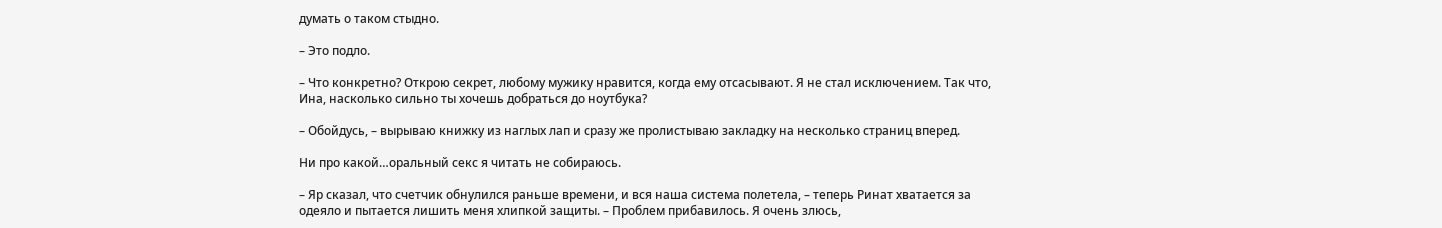думать о таком стыдно.

– Это подло.

– Что конкретно? Открою секрет, любому мужику нравится, когда ему отсасывают. Я не стал исключением. Так что, Ина, насколько сильно ты хочешь добраться до ноутбука?

– Обойдусь, – вырываю книжку из наглых лап и сразу же пролистываю закладку на несколько страниц вперед.

Ни про какой…оральный секс я читать не собираюсь.

– Яр сказал, что счетчик обнулился раньше времени, и вся наша система полетела, – теперь Ринат хватается за одеяло и пытается лишить меня хлипкой защиты. – Проблем прибавилось. Я очень злюсь,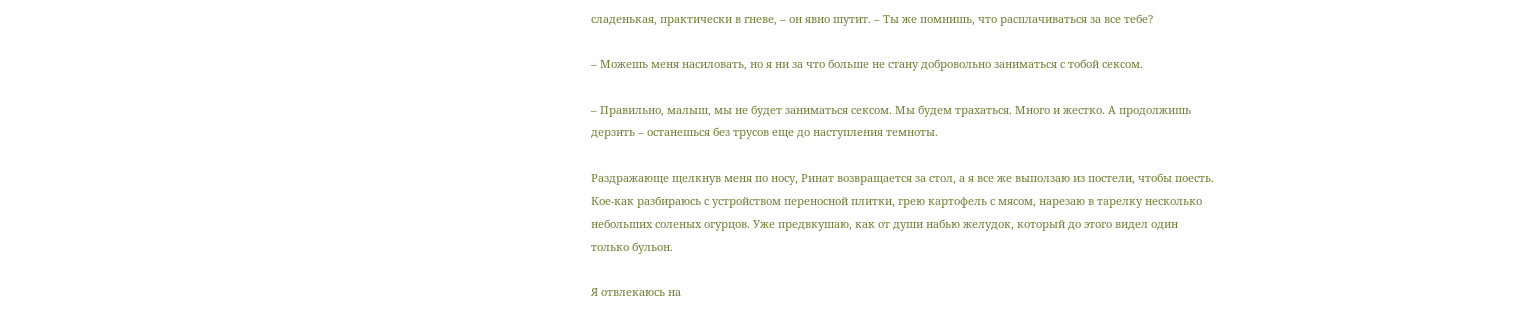сладенькая, практически в гневе, – он явно шутит. – Ты же помнишь, что расплачиваться за все тебе?

– Можешь меня насиловать, но я ни за что больше не стану добровольно заниматься с тобой сексом.

– Правильно, малыш, мы не будет заниматься сексом. Мы будем трахаться. Много и жестко. А продолжишь дерзить – останешься без трусов еще до наступления темноты.

Раздражающе щелкнув меня по носу, Ринат возвращается за стол, а я все же выползаю из постели, чтобы поесть. Кое-как разбираюсь с устройством переносной плитки, грею картофель с мясом, нарезаю в тарелку несколько небольших соленых огурцов. Уже предвкушаю, как от души набью желудок, который до этого видел один только бульон.

Я отвлекаюсь на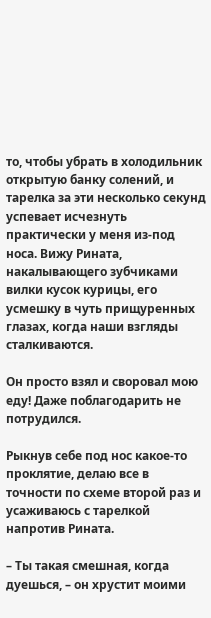то, чтобы убрать в холодильник открытую банку солений, и тарелка за эти несколько секунд успевает исчезнуть практически у меня из-под носа. Вижу Рината, накалывающего зубчиками вилки кусок курицы, его усмешку в чуть прищуренных глазах, когда наши взгляды сталкиваются.

Он просто взял и своровал мою еду! Даже поблагодарить не потрудился.

Рыкнув себе под нос какое-то проклятие, делаю все в точности по схеме второй раз и усаживаюсь с тарелкой напротив Рината.

– Ты такая смешная, когда дуешься, – он хрустит моими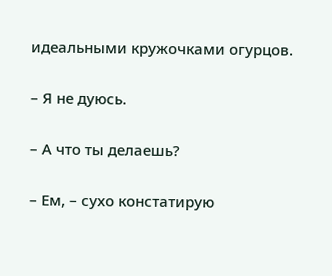идеальными кружочками огурцов.

– Я не дуюсь.

– А что ты делаешь?

– Ем, – сухо констатирую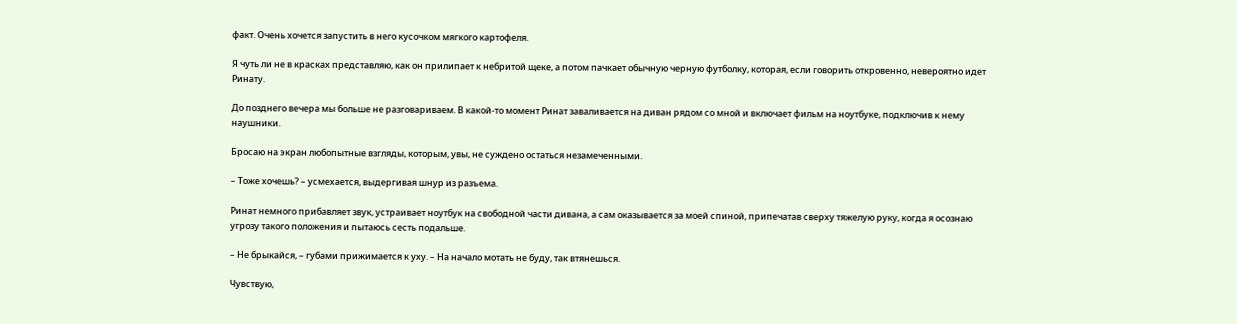факт. Очень хочется запустить в него кусочком мягкого картофеля.

Я чуть ли не в красках представляю, как он прилипает к небритой щеке, а потом пачкает обычную черную футболку, которая, если говорить откровенно, невероятно идет Ринату.

До позднего вечера мы больше не разговариваем. В какой-то момент Ринат заваливается на диван рядом со мной и включает фильм на ноутбуке, подключив к нему наушники.

Бросаю на экран любопытные взгляды, которым, увы, не суждено остаться незамеченными.

– Тоже хочешь? – усмехается, выдергивая шнур из разъема.

Ринат немного прибавляет звук, устраивает ноутбук на свободной части дивана, а сам оказывается за моей спиной, припечатав сверху тяжелую руку, когда я осознаю угрозу такого положения и пытаюсь сесть подальше.

– Не брыкайся, – губами прижимается к уху. – На начало мотать не буду, так втянешься.

Чувствую,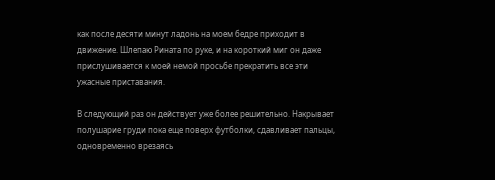как после десяти минут ладонь на моем бедре приходит в движение. Шлепаю Рината по руке, и на короткий миг он даже прислушивается к моей немой просьбе прекратить все эти ужасные приставания.

В следующий раз он действует уже более решительно. Накрывает полушарие груди пока еще поверх футболки, сдавливает пальцы, одновременно врезаясь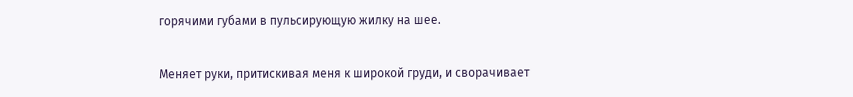горячими губами в пульсирующую жилку на шее.

Меняет руки, притискивая меня к широкой груди, и сворачивает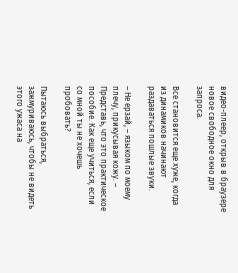видео-плеер, открыв в браузере новое свободное окно для запроса.

Все становится еще хуже, когда из динамиков начинают раздаваться пошлые звуки.

– Не ерзай, – языком по моему плечу, прикусывая кожу. – Представь, что это практическое пособие. Как еще учиться, если со мной ты не хочешь пробовать?

Пытаюсь выбраться, зажмуриваюсь, чтобы не видеть этого ужаса на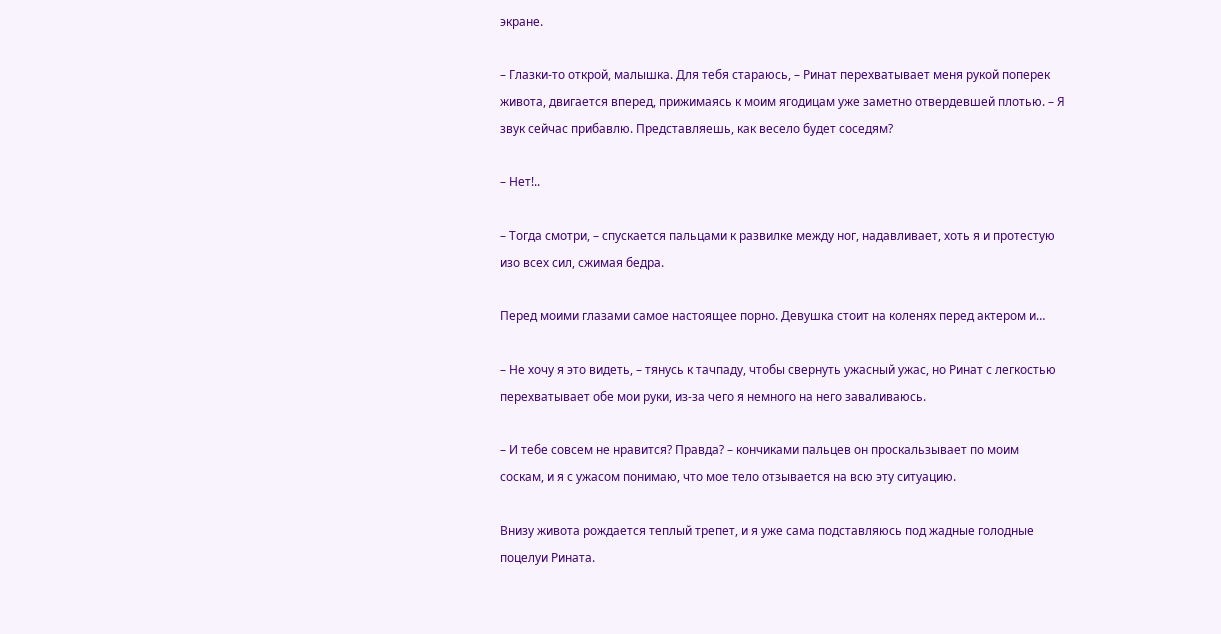экране.

– Глазки-то открой, малышка. Для тебя стараюсь, – Ринат перехватывает меня рукой поперек живота, двигается вперед, прижимаясь к моим ягодицам уже заметно отвердевшей плотью. – Я звук сейчас прибавлю. Представляешь, как весело будет соседям?

– Нет!..

– Тогда смотри, – спускается пальцами к развилке между ног, надавливает, хоть я и протестую изо всех сил, сжимая бедра.

Перед моими глазами самое настоящее порно. Девушка стоит на коленях перед актером и…

– Не хочу я это видеть, – тянусь к тачпаду, чтобы свернуть ужасный ужас, но Ринат с легкостью перехватывает обе мои руки, из-за чего я немного на него заваливаюсь.

– И тебе совсем не нравится? Правда? – кончиками пальцев он проскальзывает по моим соскам, и я с ужасом понимаю, что мое тело отзывается на всю эту ситуацию.

Внизу живота рождается теплый трепет, и я уже сама подставляюсь под жадные голодные поцелуи Рината.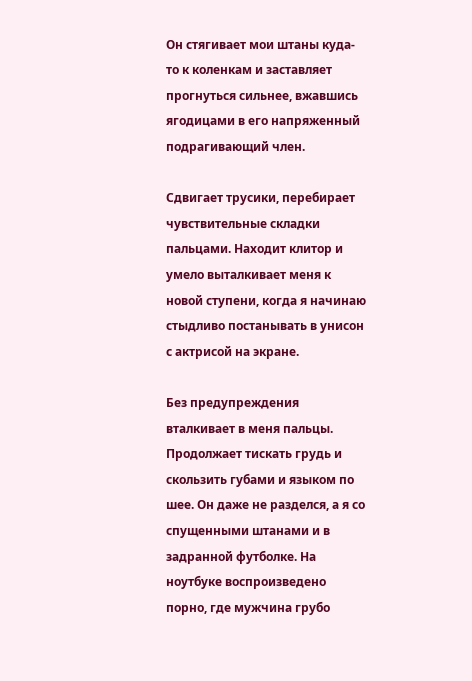Он стягивает мои штаны куда-то к коленкам и заставляет прогнуться сильнее, вжавшись ягодицами в его напряженный подрагивающий член.

Сдвигает трусики, перебирает чувствительные складки пальцами. Находит клитор и умело выталкивает меня к новой ступени, когда я начинаю стыдливо постанывать в унисон с актрисой на экране.

Без предупреждения вталкивает в меня пальцы. Продолжает тискать грудь и скользить губами и языком по шее. Он даже не разделся, а я со спущенными штанами и в задранной футболке. На ноутбуке воспроизведено порно, где мужчина грубо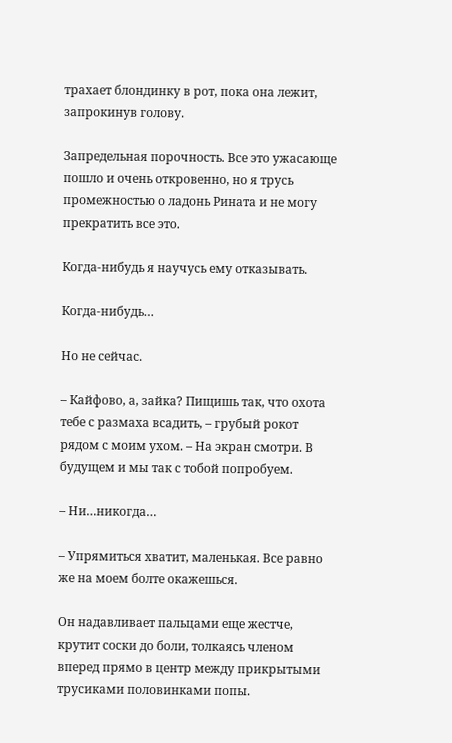трахает блондинку в рот, пока она лежит, запрокинув голову.

Запредельная порочность. Все это ужасающе пошло и очень откровенно, но я трусь промежностью о ладонь Рината и не могу прекратить все это.

Когда-нибудь я научусь ему отказывать.

Когда-нибудь…

Но не сейчас.

– Кайфово, а, зайка? Пищишь так, что охота тебе с размаха всадить, – грубый рокот рядом с моим ухом. – На экран смотри. В будущем и мы так с тобой попробуем.

– Ни…никогда…

– Упрямиться хватит, маленькая. Все равно же на моем болте окажешься.

Он надавливает пальцами еще жестче, крутит соски до боли, толкаясь членом вперед прямо в центр между прикрытыми трусиками половинками попы.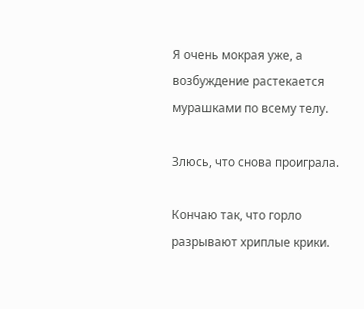Я очень мокрая уже, а возбуждение растекается мурашками по всему телу.

Злюсь, что снова проиграла.

Кончаю так, что горло разрывают хриплые крики.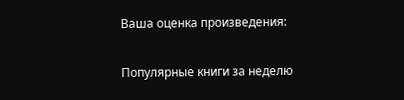Ваша оценка произведения:

Популярные книги за неделю